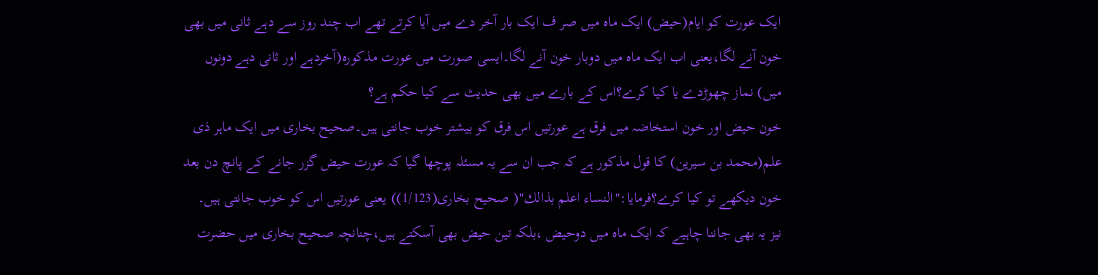ایک عورت کو ایام(حیض) ایک ماہ میں صر ف ایک بار آخر دے میں آیا کرتے تھے اب چند روز سے دہے ثانی میں بھی خون آنے لگا،یعنی اب ایک ماہ میں دوبار خون آنے لگا۔ایسی صورت میں عورت مذکورہ(آخردہے اور ثانی دہے دونوں میں) نماز چھوڑدے یا کیا کرے؟اس کے بارے میں بھی حدیث سے کیا حکم ہے؟
خون حیض اور خون استخاضہ میں فرق ہے عورتیں اس فرق کو بیشتر خوب جانتی ہیں۔صحیح بخاری میں ایک ماہر ذی علم(محمد بن سیرین) کا قول مذکور ہے کہ جب ان سے یہ مسئلہ پوچھا گیا کہ عورت حیض گزر جانے کے پانچ دن بعد خون دیکھے تو کیا کرے؟فرمایا:"النساء اعلم بذالك"( صحیح بخاری(1/123)) یعنی عورتیں اس کو خوب جانتی ہیں۔
نیز یہ بھی جاننا چاہیے کہ ایک ماہ میں دوحیض ،بلکہ تین حیض بھی آسکتے ہیں،چنانچہ صحیح بخاری میں حضرت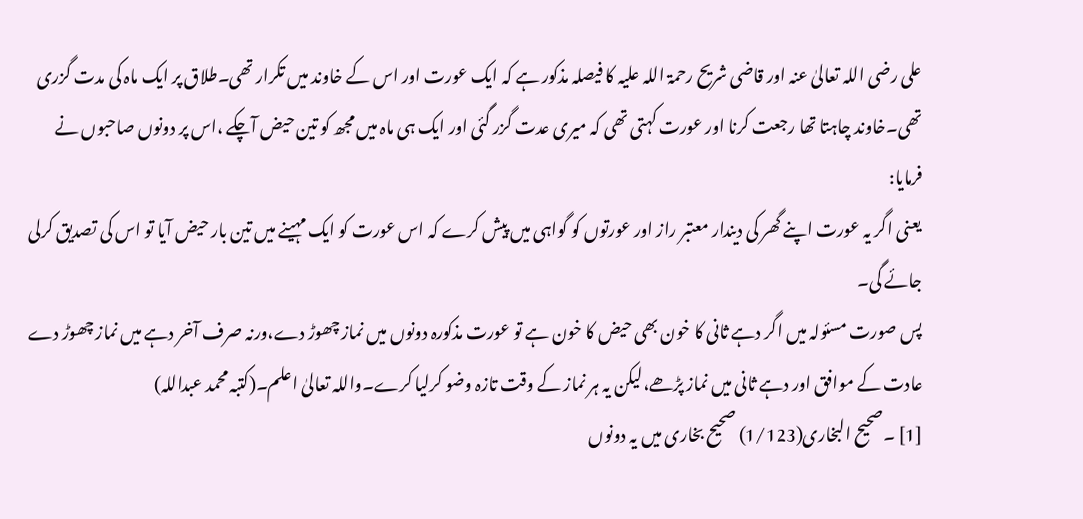علی رضی اللہ تعالیٰ عنہ اور قاضی شریح رحمۃ اللہ علیہ کا فیصلہ مذکور ہے کہ ایک عورت اور اس کے خاوند میں تکرار تھی۔طلاق پر ایک ماہ کی مدت گزری تھی۔خاوند چاہتا تھا رجعت کرنا اور عورت کہتی تھی کہ میری عدت گزر گئی اور ایک ہی ماہ میں مجھ کو تین حیض آچکے ،اس پر دونوں صاحبوں نے فرمایا:
یعنی اگر یہ عورت اپنے گھر کی دیندار معتبر راز اور عورتوں کو گواہی میں پیش کرے کہ اس عورت کو ایک مہینے میں تین بار حیض آیا تو اس کی تصدیق کرلی جائے گی۔
پس صورت مسئولہ میں اگر دہے ثانی کا خون بھی حیض کا خون ہے تو عورت مذکورہ دونوں میں نماز چھوڑ دے،ورنہ صرف آخر دہے میں نماز چھوڑ دے عادت کے موافق اور دہے ثانی میں نماز پڑھے،لیکن یہ ہر نماز کے وقت تازہ وضو کرلیا کرے۔واللہ تعالیٰ اعلم۔(کتبہ محمد عبداللہ)
[1] ۔صحیح البخاری(1/123) صحیح بخاری میں یہ دونوں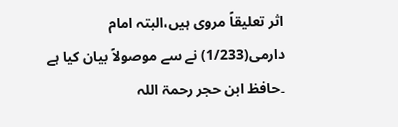اثر تعلیقاً مروی ہیں،البتہ امام دارمی(1/233) نے سے موصولاً بیان کیا ہے ۔حافظ ابن حجر رحمۃ اللہ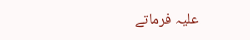علیہ فرماتے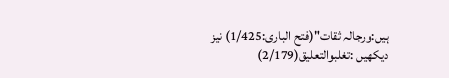ہیں:ورجالہ ثقات"(فتح الباری:1/425) نیز دیکھیں :تغلبوالتعلیق(2/179)